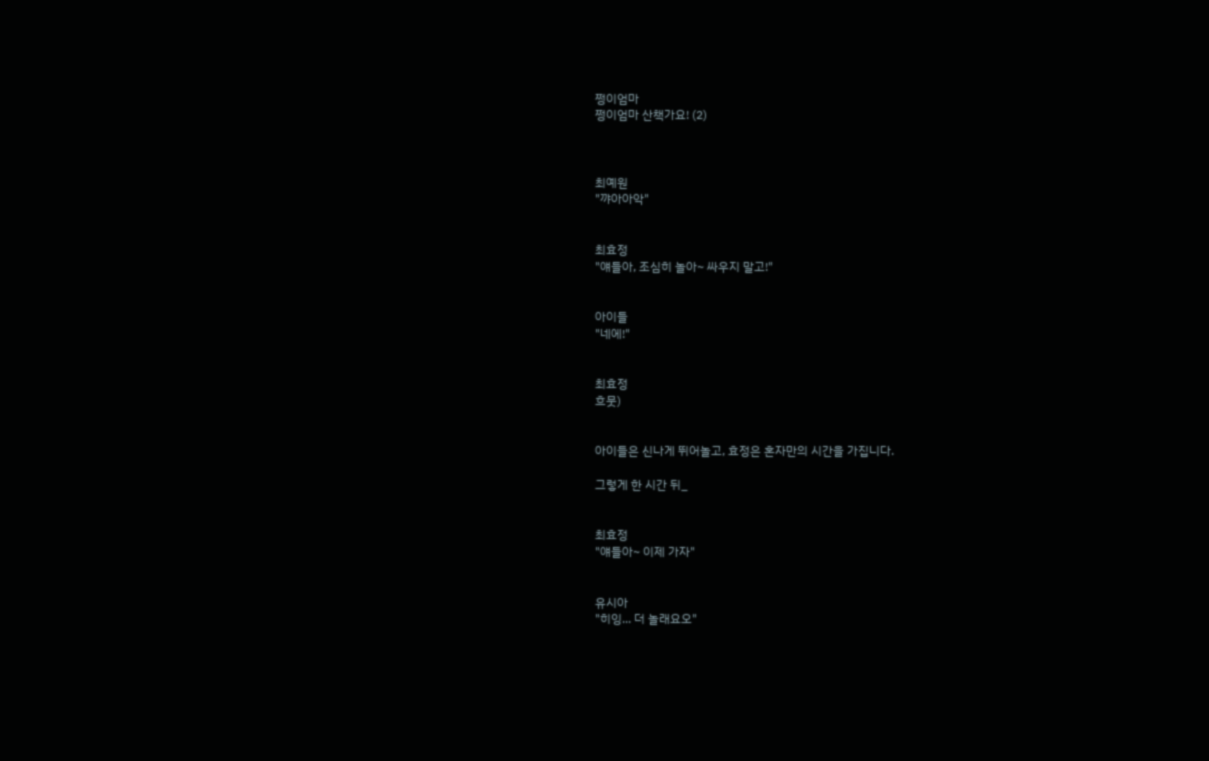쩡이엄마
쩡이엄마 산책가요! (2)



최예원
"꺄아아악"


최효정
"얘들아, 조심히 놀아~ 싸우지 말고!"


아이들
"네에!"


최효정
흐뭇)


아이들은 신나게 뛰어놀고, 효정은 혼자만의 시간을 가집니다.

그렇게 한 시간 뒤_


최효정
"얘들아~ 이제 가자"


유시아
"히잉... 더 놀래요오"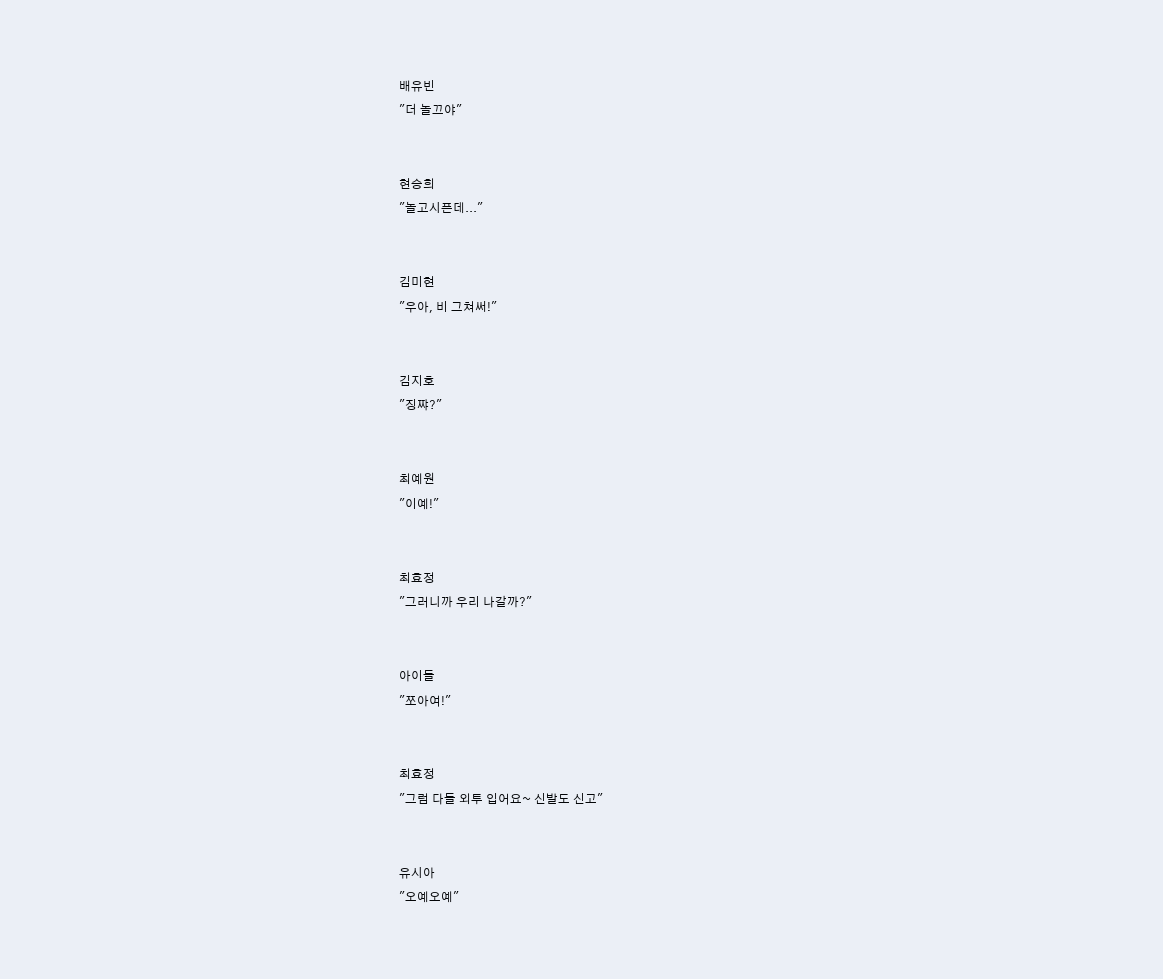배유빈
"더 놀끄야"


현승희
"놀고시픈데..."


김미현
"우아, 비 그쳐써!"


김지호
"징쨔?"


최예원
"이예!"


최효정
"그러니까 우리 나갈까?"


아이들
"쪼아여!"


최효정
"그럼 다들 외투 입어요~ 신발도 신고"


유시아
"오예오예"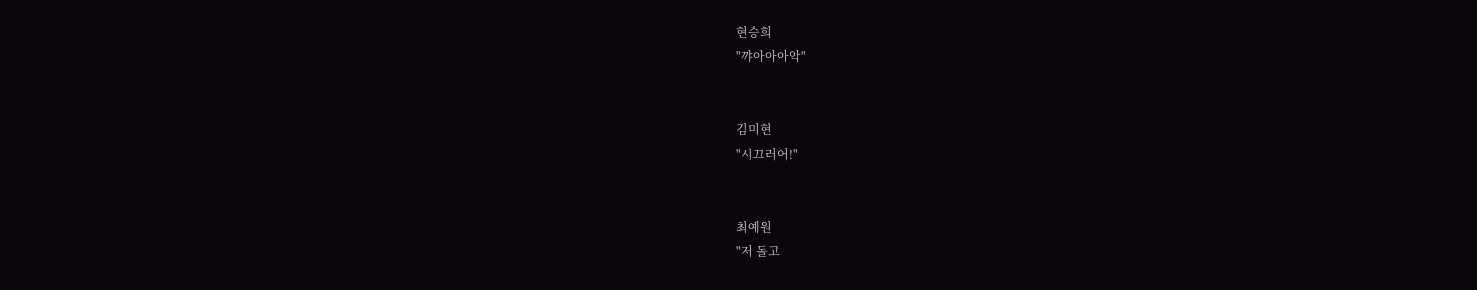현승희
"꺄아아아악"


김미현
"시끄러어!"


최예원
"저 돌고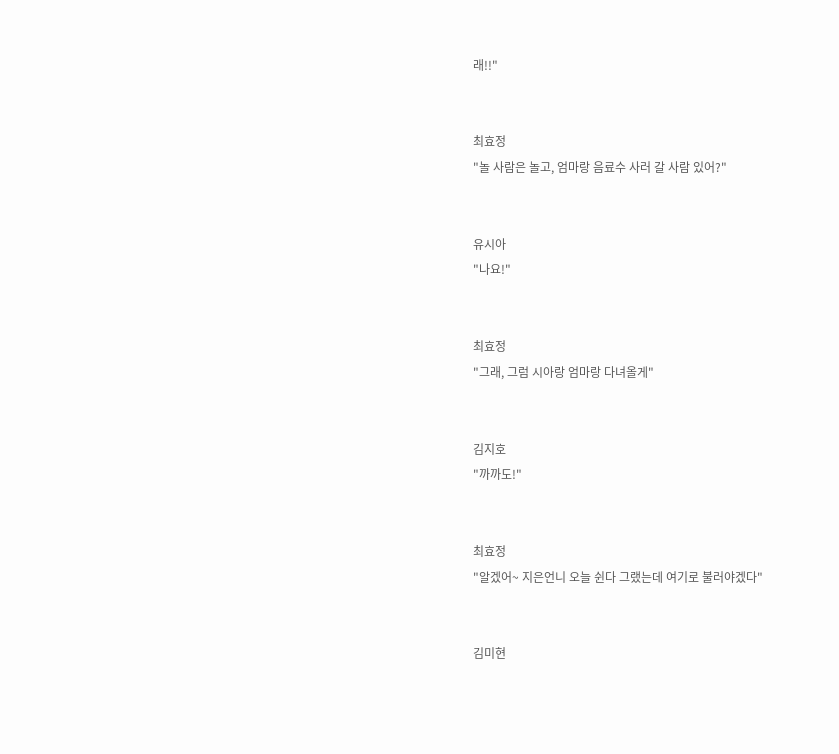래!!"


최효정
"놀 사람은 놀고, 엄마랑 음료수 사러 갈 사람 있어?"


유시아
"나요!"


최효정
"그래, 그럼 시아랑 엄마랑 다녀올게"


김지호
"까까도!"


최효정
"알겠어~ 지은언니 오늘 쉰다 그랬는데 여기로 불러야겠다"


김미현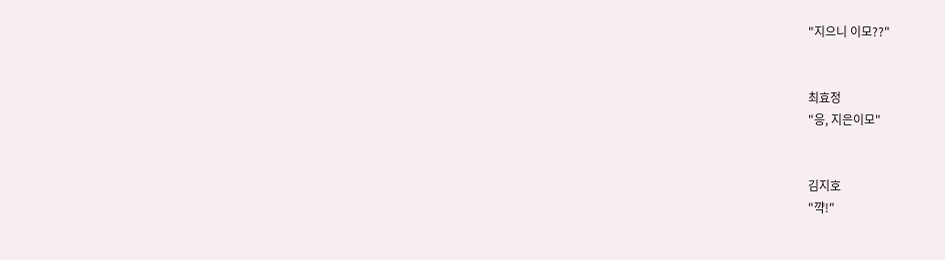"지으니 이모??"


최효정
"응, 지은이모"


김지호
"꺅!"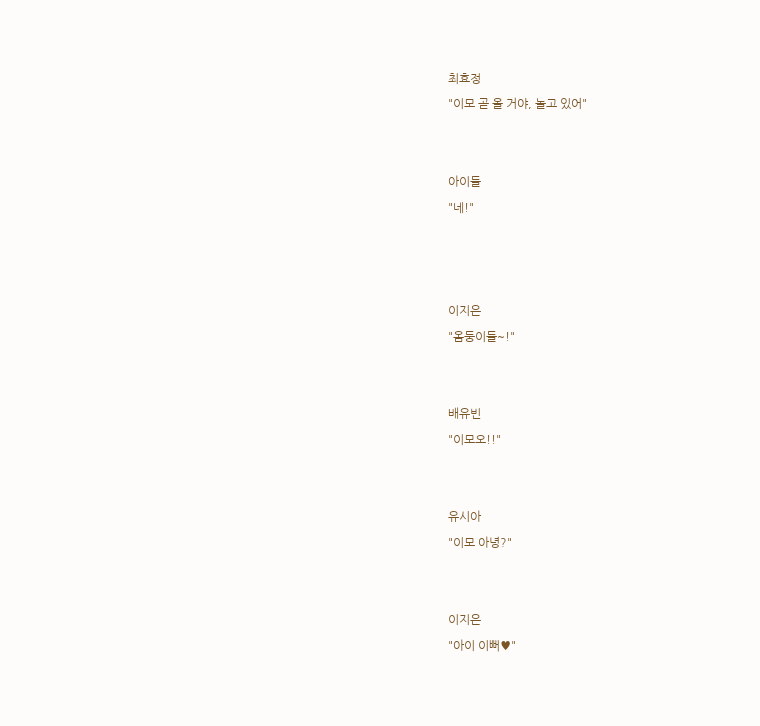최효정
"이모 곧 올 거야, 놀고 있어"


아이들
"네!"



이지은
"옴둥이들~!"


배유빈
"이모오!!"


유시아
"이모 아녕?"


이지은
"아이 이뻐♥"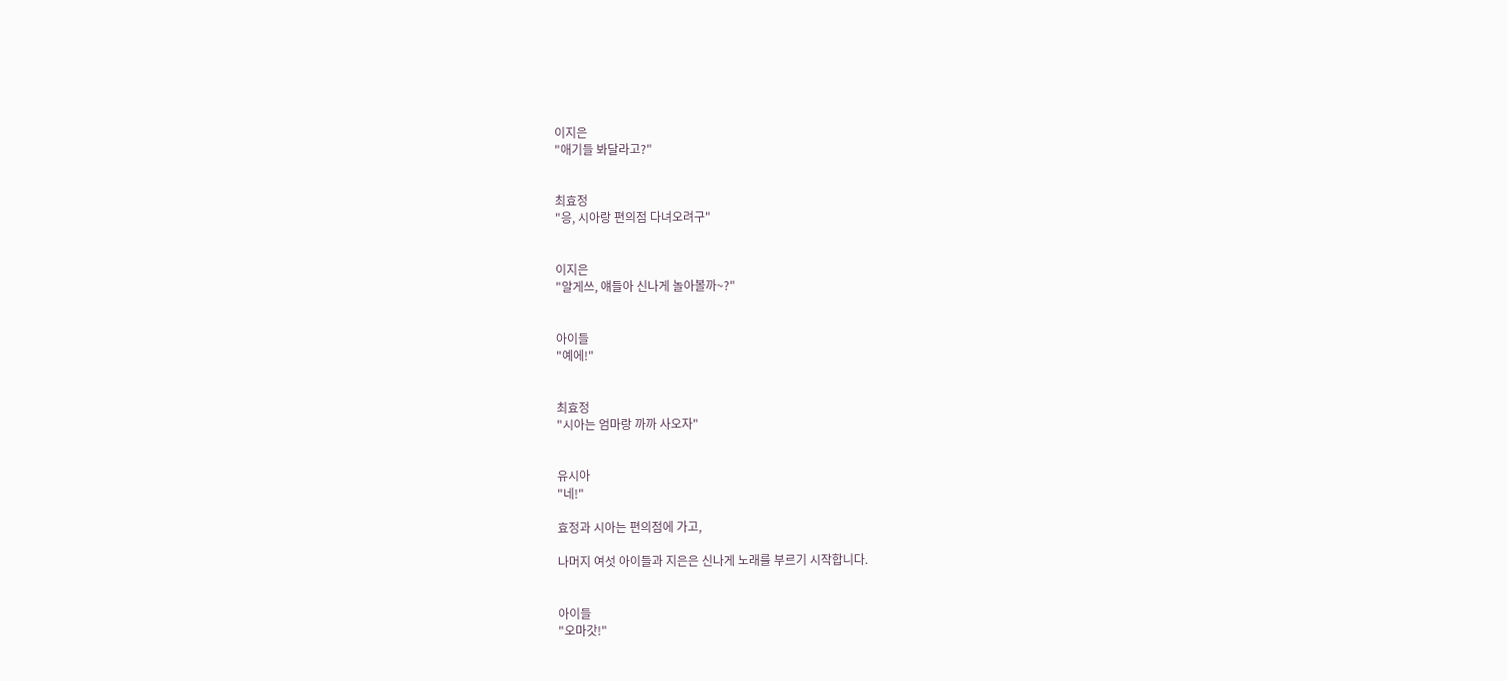이지은
"애기들 봐달라고?"


최효정
"응, 시아랑 편의점 다녀오려구"


이지은
"알게쓰, 얘들아 신나게 놀아볼까~?"


아이들
"예에!"


최효정
"시아는 엄마랑 까까 사오자"


유시아
"네!"

효정과 시아는 편의점에 가고,

나머지 여섯 아이들과 지은은 신나게 노래를 부르기 시작합니다.


아이들
"오마갓!"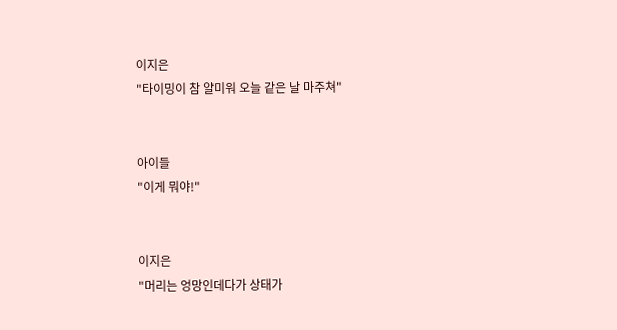이지은
"타이밍이 참 얄미워 오늘 같은 날 마주쳐"


아이들
"이게 뭐야!"


이지은
"머리는 엉망인데다가 상태가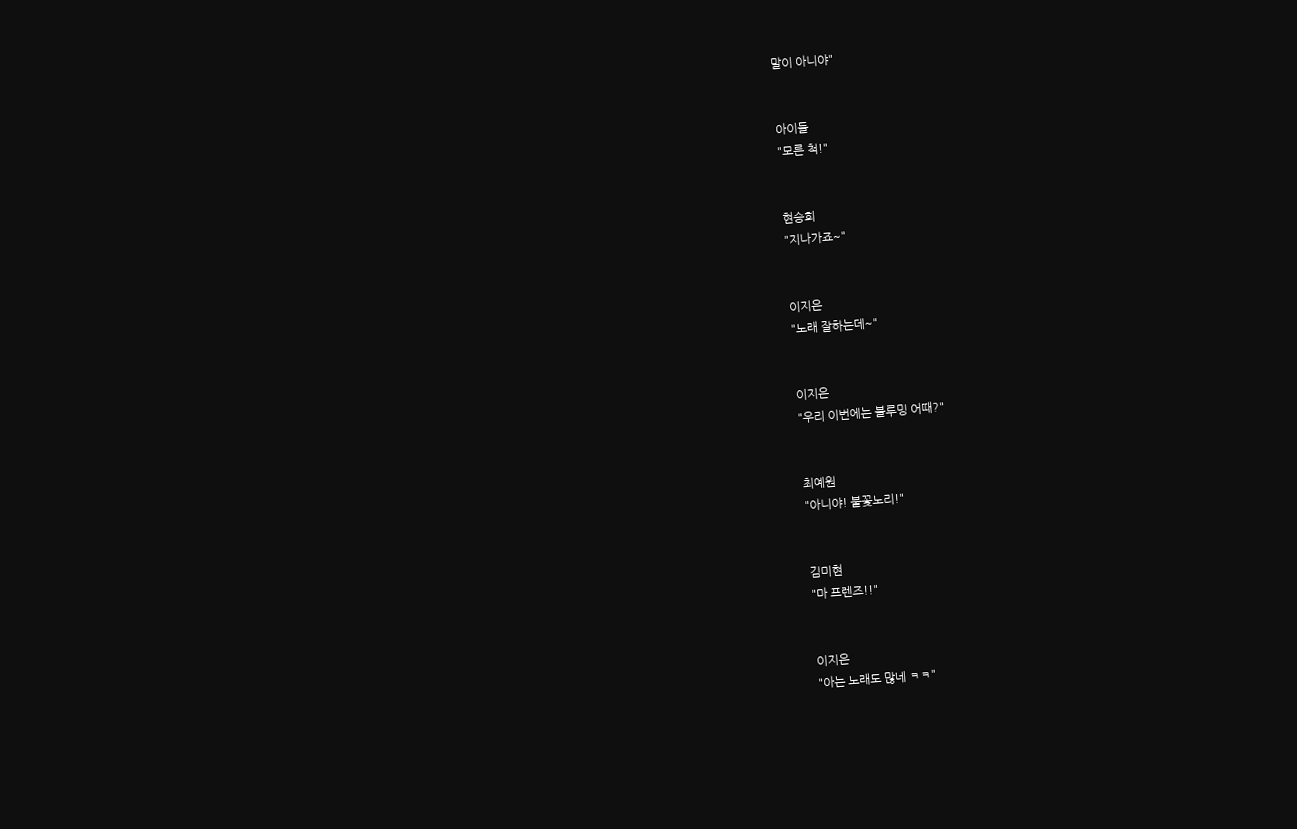말이 아니야"


아이들
"모른 척!"


현승희
"지나가죠~"


이지은
"노래 잘하는데~"


이지은
"우리 이번에는 블루밍 어때?"


최예원
"아니야! 불꽃노리!"


김미현
"마 프렌즈!!"


이지은
"아는 노래도 많네 ㅋㅋ"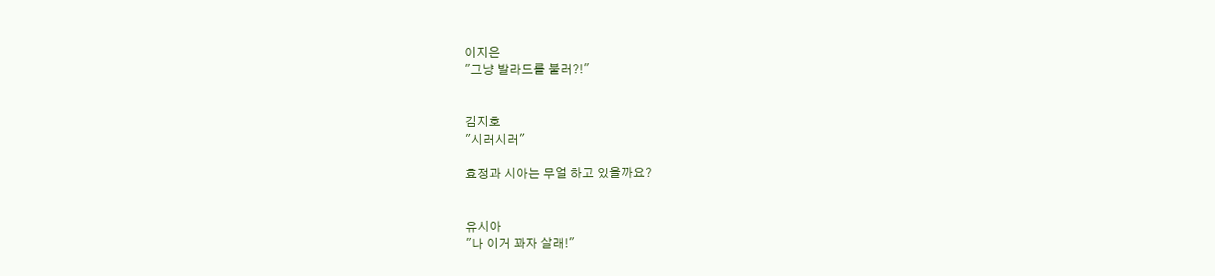이지은
"그냥 발라드를 불러?!"


김지호
"시러시러"

효정과 시아는 무얼 하고 있을까요?


유시아
"나 이거 꽈자 살래!"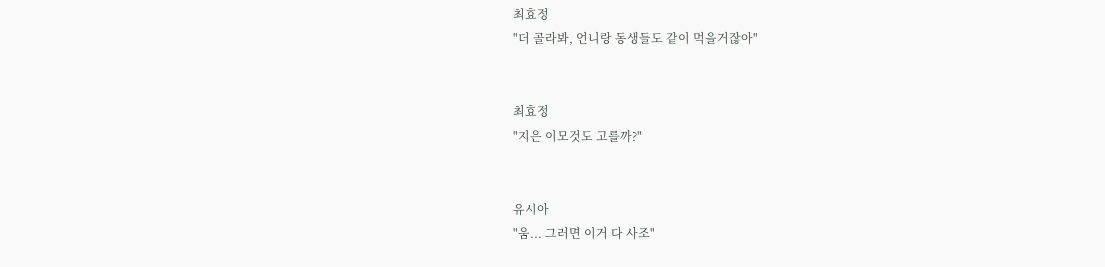최효정
"더 골라봐, 언니랑 동생들도 같이 먹을거잖아"


최효정
"지은 이모것도 고를까?"


유시아
"움... 그러면 이거 다 사조"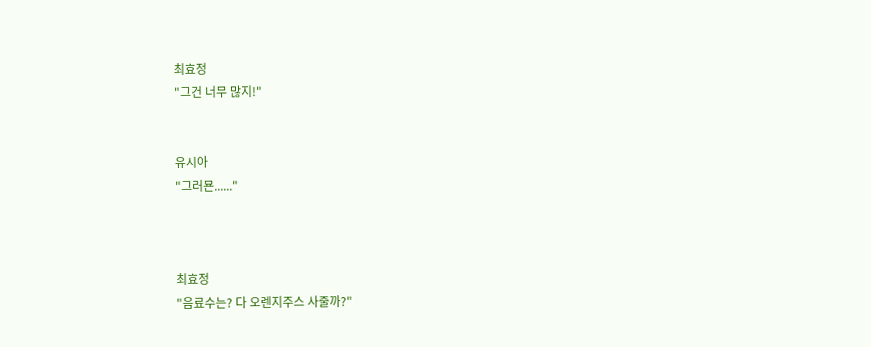최효정
"그건 너무 많지!"


유시아
"그러묜......"



최효정
"음료수는? 다 오렌지주스 사줄까?"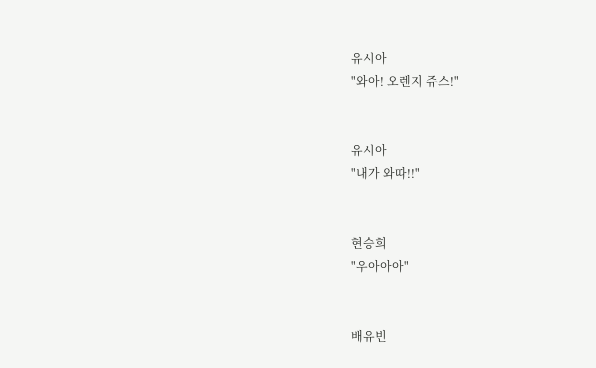유시아
"와아! 오렌지 쥬스!"


유시아
"내가 와따!!"


현승희
"우아아아"


배유빈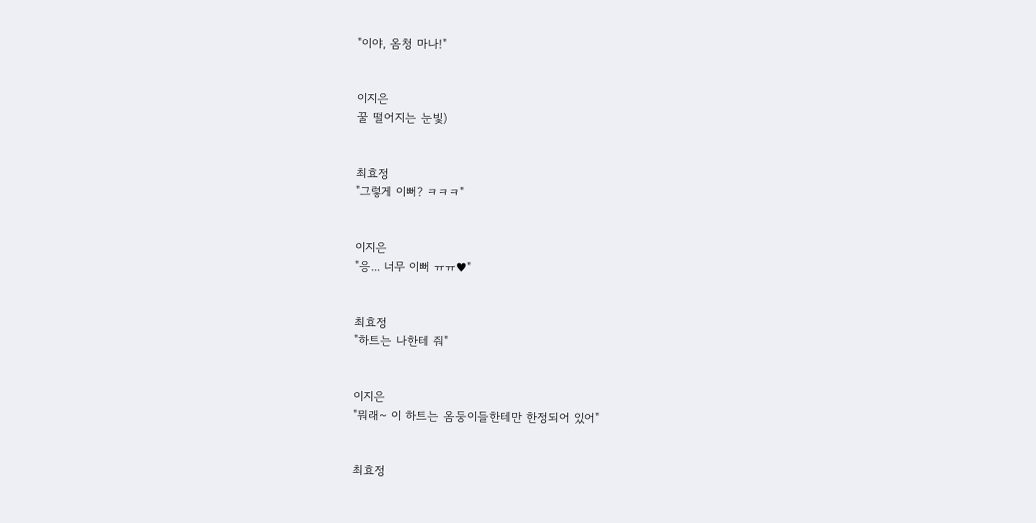"이야, 옴청 마나!"


이지은
꿀 떨어지는 눈빛)


최효정
"그렇게 이뻐? ㅋㅋㅋ"


이지은
"응... 너무 이뻐 ㅠㅠ♥"


최효정
"하트는 나한테 줘"


이지은
"뭐래~ 이 하트는 옴둥이들한테만 한정되어 있어"


최효정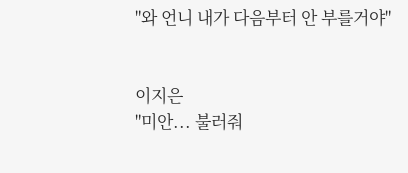"와 언니 내가 다음부터 안 부를거야"


이지은
"미안... 불러줘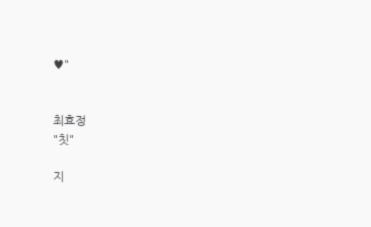♥"


최효정
"칫"

지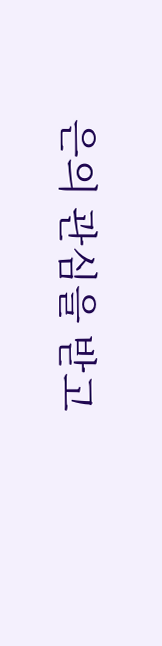은의 관심을 받고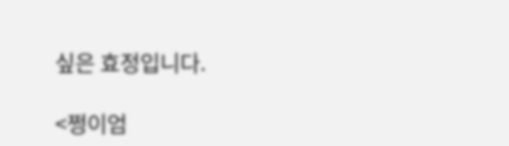싶은 효정입니다.

<쩡이엄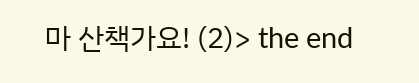마 산책가요! (2)> the end